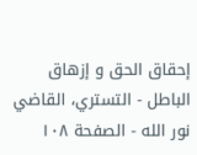إحقاق الحق و إزهاق الباطل - التستري، القاضي نور الله - الصفحة ١٠٨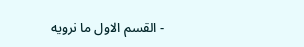- القسم الاول ما نرويه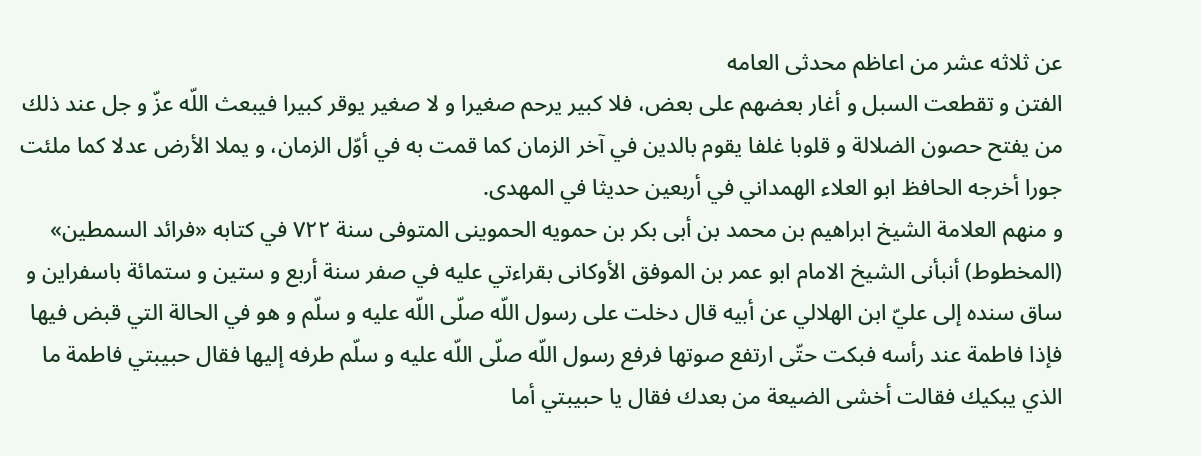عن ثلاثه عشر من اعاظم محدثى العامه
الفتن و تقطعت السبل و أغار بعضهم على بعض، فلا كبير يرحم صغيرا و لا صغير يوقر كبيرا فيبعث اللّه عزّ و جل عند ذلك من يفتح حصون الضلالة و قلوبا غلفا يقوم بالدين في آخر الزمان كما قمت به في أوّل الزمان، و يملا الأرض عدلا كما ملئت جورا أخرجه الحافظ ابو العلاء الهمداني في أربعين حديثا في المهدى.
و منهم العلامة الشيخ ابراهيم بن محمد بن أبى بكر بن حمويه الحموينى المتوفى سنة ٧٢٢ في كتابه «فرائد السمطين» (المخطوط) أنبأنى الشيخ الامام ابو عمر بن الموفق الأوكانى بقراءتي عليه في صفر سنة أربع و ستين و ستمائة باسفراين و ساق سنده إلى عليّ ابن الهلالي عن أبيه قال دخلت على رسول اللّه صلّى اللّه عليه و سلّم و هو في الحالة التي قبض فيها فإذا فاطمة عند رأسه فبكت حتّى ارتفع صوتها فرفع رسول اللّه صلّى اللّه عليه و سلّم طرفه إليها فقال حبيبتي فاطمة ما الذي يبكيك فقالت أخشى الضيعة من بعدك فقال يا حبيبتي أما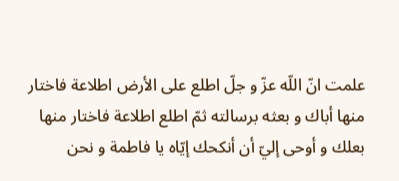علمت انّ اللّه عزّ و جلّ اطلع على الأرض اطلاعة فاختار منها أباك و بعثه برسالته ثمّ اطلع اطلاعة فاختار منها بعلك و أوحى إليّ أن أنكحك إيّاه يا فاطمة و نحن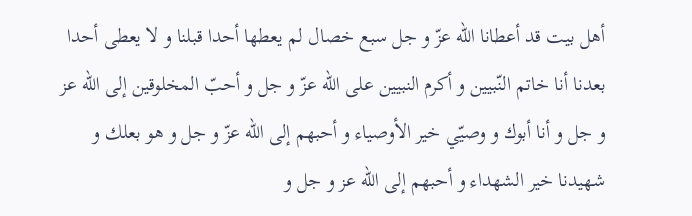أهل بيت قد أعطانا اللّه عزّ و جل سبع خصال لم يعطها أحدا قبلنا و لا يعطى أحدا بعدنا أنا خاتم النّبيين و أكرم النبيين على اللّه عزّ و جل و أحبّ المخلوقين إلى اللّه عز و جل و أنا أبوك و وصيّي خير الأوصياء و أحبهم إلى اللّه عزّ و جل و هو بعلك و شهيدنا خير الشهداء و أحبهم إلى اللّه عز و جل و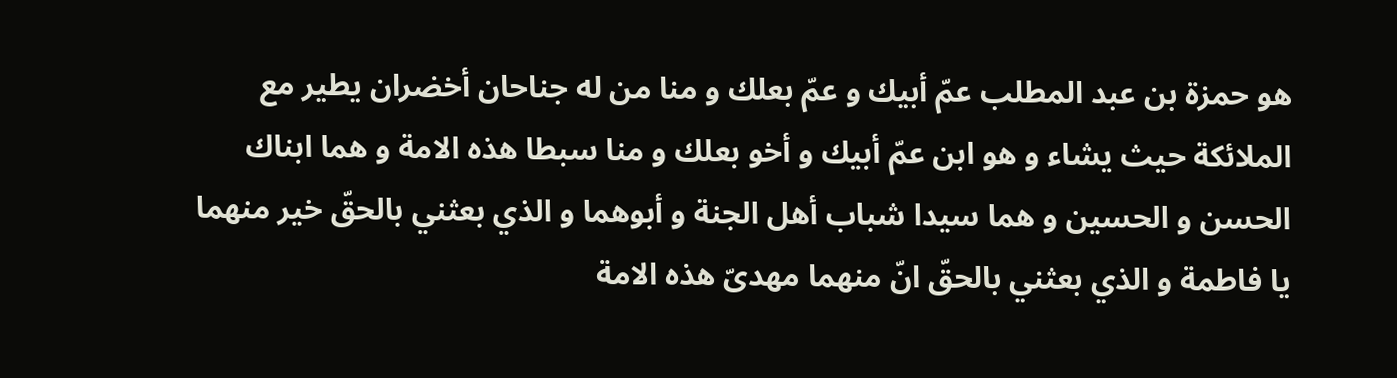هو حمزة بن عبد المطلب عمّ أبيك و عمّ بعلك و منا من له جناحان أخضران يطير مع الملائكة حيث يشاء و هو ابن عمّ أبيك و أخو بعلك و منا سبطا هذه الامة و هما ابناك الحسن و الحسين و هما سيدا شباب أهل الجنة و أبوهما و الذي بعثني بالحقّ خير منهما يا فاطمة و الذي بعثني بالحقّ انّ منهما مهدىّ هذه الامة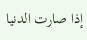إذا صارت الدنيا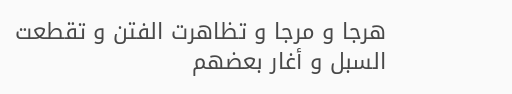هرجا و مرجا و تظاهرت الفتن و تقطعت السبل و أغار بعضهم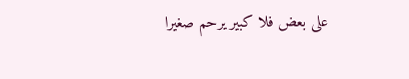على بعض فلا كبير يرحم صغيرا